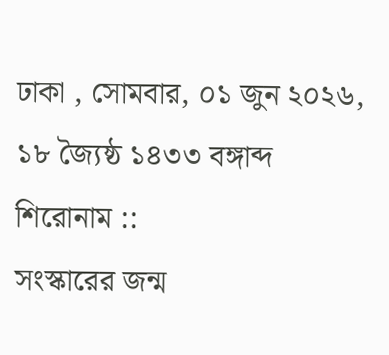ঢাকা , সোমবার, ০১ জুন ২০২৬, ১৮ জ্যৈষ্ঠ ১৪৩৩ বঙ্গাব্দ
শিরোনাম ::
সংস্কারের জন্ম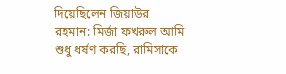দিয়েছিলেন জিয়াউর রহমান: মির্জা ফখরুল আমি শুধু ধর্ষণ করছি, রামিসাকে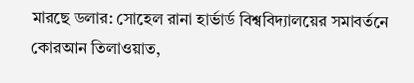মারছে ডলার: সোহেল রানা হার্ভার্ড বিশ্ববিদ্যালয়ের সমাবর্তনে কোরআন তিলাওয়াত,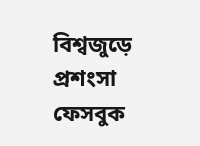বিশ্বজুড়ে প্রশংসা ফেসবুক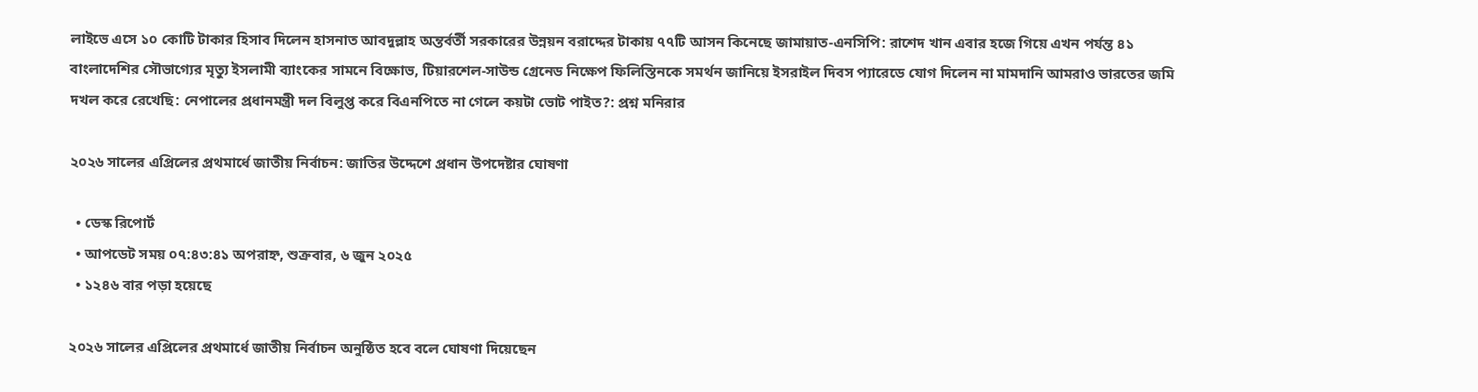লাইভে এসে ১০ কোটি টাকার হিসাব দিলেন হাসনাত আবদুল্লাহ অন্তর্বর্তী সরকারের উন্নয়ন বরাদ্দের টাকায় ৭৭টি আসন কিনেছে জামায়াত-এনসিপি: রাশেদ খান এবার হজে গিয়ে এখন পর্যন্ত ৪১ বাংলাদেশির সৌভাগ্যের মৃত্যু ইসলামী ব্যাংকের সামনে বিক্ষোভ, টিয়ারশেল-সাউন্ড গ্রেনেড নিক্ষেপ ফিলিস্তিনকে সমর্থন জানিয়ে ইসরাইল দিবস প্যারেডে যোগ দিলেন না মামদানি আমরাও ভারতের জমি দখল করে রেখেছি: নেপালের প্রধানমন্ত্রী দল বিলুপ্ত করে বিএনপিতে না গেলে কয়টা ভোট পাইত?: প্রশ্ন মনিরার

২০২৬ সালের এপ্রিলের প্রথমার্ধে জাতীয় নির্বাচন: জাতির উদ্দেশে প্রধান উপদেষ্টার ঘোষণা

  • ডেস্ক রিপোর্ট
  • আপডেট সময় ০৭:৪৩:৪১ অপরাহ্ন, শুক্রবার, ৬ জুন ২০২৫
  • ১২৪৬ বার পড়া হয়েছে

২০২৬ সালের এপ্রিলের প্রথমার্ধে জাতীয় নির্বাচন অনুষ্ঠিত হবে বলে ঘোষণা দিয়েছেন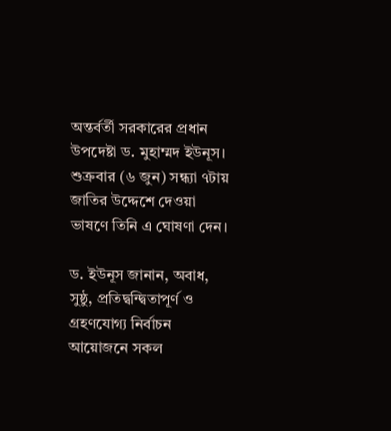অন্তর্বর্তী সরকারের প্রধান উপদেষ্টা ড. মুহাম্মদ ইউনূস। শুক্রবার (৬ জুন) সন্ধ্যা ৭টায় জাতির উদ্দেশে দেওয়া ভাষণে তিনি এ ঘোষণা দেন।

ড. ইউনূস জানান, অবাধ, সুষ্ঠু, প্রতিদ্বন্দ্বিতাপূর্ণ ও গ্রহণযোগ্য নির্বাচন আয়োজনে সকল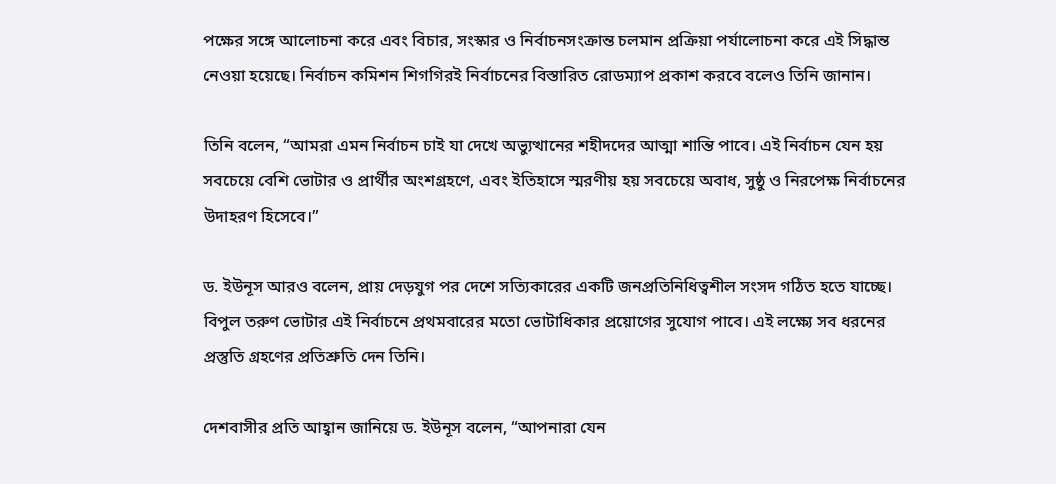পক্ষের সঙ্গে আলোচনা করে এবং বিচার, সংস্কার ও নির্বাচনসংক্রান্ত চলমান প্রক্রিয়া পর্যালোচনা করে এই সিদ্ধান্ত নেওয়া হয়েছে। নির্বাচন কমিশন শিগগিরই নির্বাচনের বিস্তারিত রোডম্যাপ প্রকাশ করবে বলেও তিনি জানান।

তিনি বলেন, “আমরা এমন নির্বাচন চাই যা দেখে অভ্যুত্থানের শহীদদের আত্মা শান্তি পাবে। এই নির্বাচন যেন হয় সবচেয়ে বেশি ভোটার ও প্রার্থীর অংশগ্রহণে, এবং ইতিহাসে স্মরণীয় হয় সবচেয়ে অবাধ, সুষ্ঠু ও নিরপেক্ষ নির্বাচনের উদাহরণ হিসেবে।”

ড. ইউনূস আরও বলেন, প্রায় দেড়যুগ পর দেশে সত্যিকারের একটি জনপ্রতিনিধিত্বশীল সংসদ গঠিত হতে যাচ্ছে। বিপুল তরুণ ভোটার এই নির্বাচনে প্রথমবারের মতো ভোটাধিকার প্রয়োগের সুযোগ পাবে। এই লক্ষ্যে সব ধরনের প্রস্তুতি গ্রহণের প্রতিশ্রুতি দেন তিনি।

দেশবাসীর প্রতি আহ্বান জানিয়ে ড. ইউনূস বলেন, “আপনারা যেন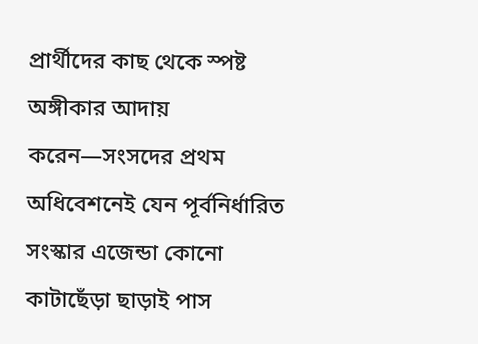প্রার্থীদের কাছ থেকে স্পষ্ট অঙ্গীকার আদায় করেন—সংসদের প্রথম অধিবেশনেই যেন পূর্বনির্ধারিত সংস্কার এজেন্ডা কোনো কাটাছেঁড়া ছাড়াই পাস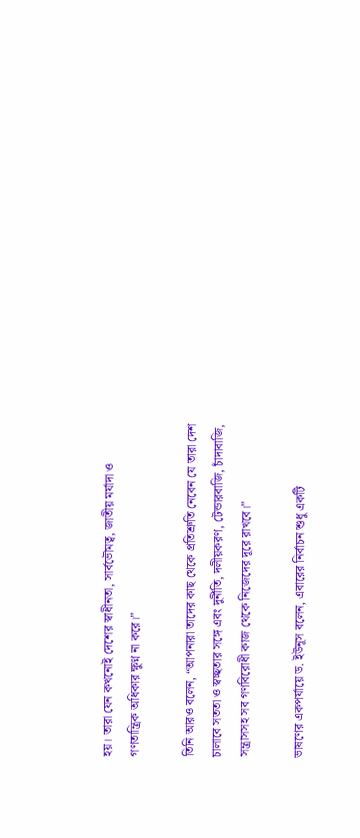হয়। তারা যেন কখনোই দেশের স্বাধীনতা, সার্বভৌমত্ব, জাতীয় মর্যাদা ও গণতান্ত্রিক অধিকার ক্ষুণ্ন না করে।”

তিনি আরও বলেন, “আপনারা তাদের কাছ থেকে প্রতিশ্রুতি নেবেন যে তারা দেশ চালাবে সততা ও স্বচ্ছতার সঙ্গে এবং দুর্নীতি, দলীয়করণ, টেন্ডারবাজি, চাঁদাবাজি, সন্ত্রাসসহ সব গণবিরোধী কাজ থেকে নিজেদের দূরে রাখবে।”

ভাষণের একপর্যায়ে ড. ইউনূস বলেন, এবারের নির্বাচন শুধু একটি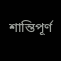শান্তিপূর্ণ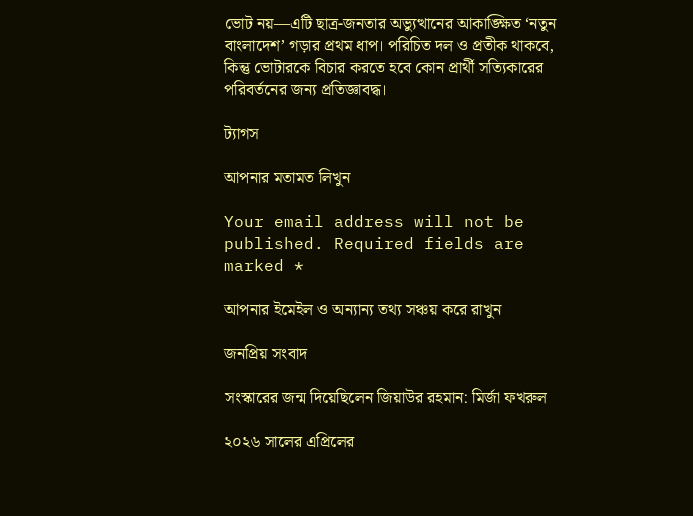ভোট নয়—এটি ছাত্র-জনতার অভ্যুত্থানের আকাঙ্ক্ষিত ‘নতুন বাংলাদেশ’ গড়ার প্রথম ধাপ। পরিচিত দল ও প্রতীক থাকবে, কিন্তু ভোটারকে বিচার করতে হবে কোন প্রার্থী সত্যিকারের পরিবর্তনের জন্য প্রতিজ্ঞাবদ্ধ।

ট্যাগস

আপনার মতামত লিখুন

Your email address will not be published. Required fields are marked *

আপনার ইমেইল ও অন্যান্য তথ্য সঞ্চয় করে রাখুন

জনপ্রিয় সংবাদ

সংস্কারের জন্ম দিয়েছিলেন জিয়াউর রহমান: মির্জা ফখরুল

২০২৬ সালের এপ্রিলের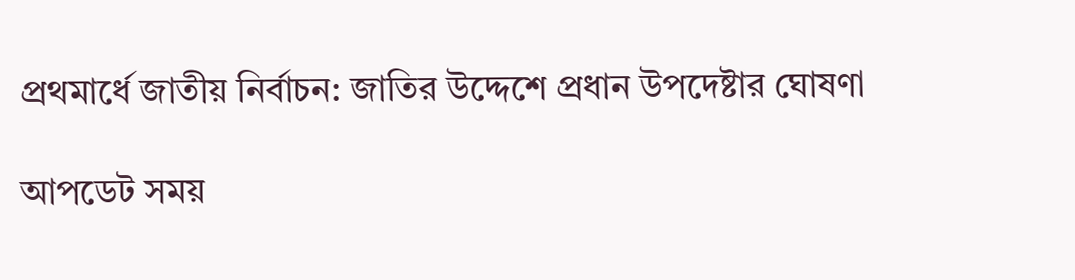প্রথমার্ধে জাতীয় নির্বাচন: জাতির উদ্দেশে প্রধান উপদেষ্টার ঘোষণা

আপডেট সময়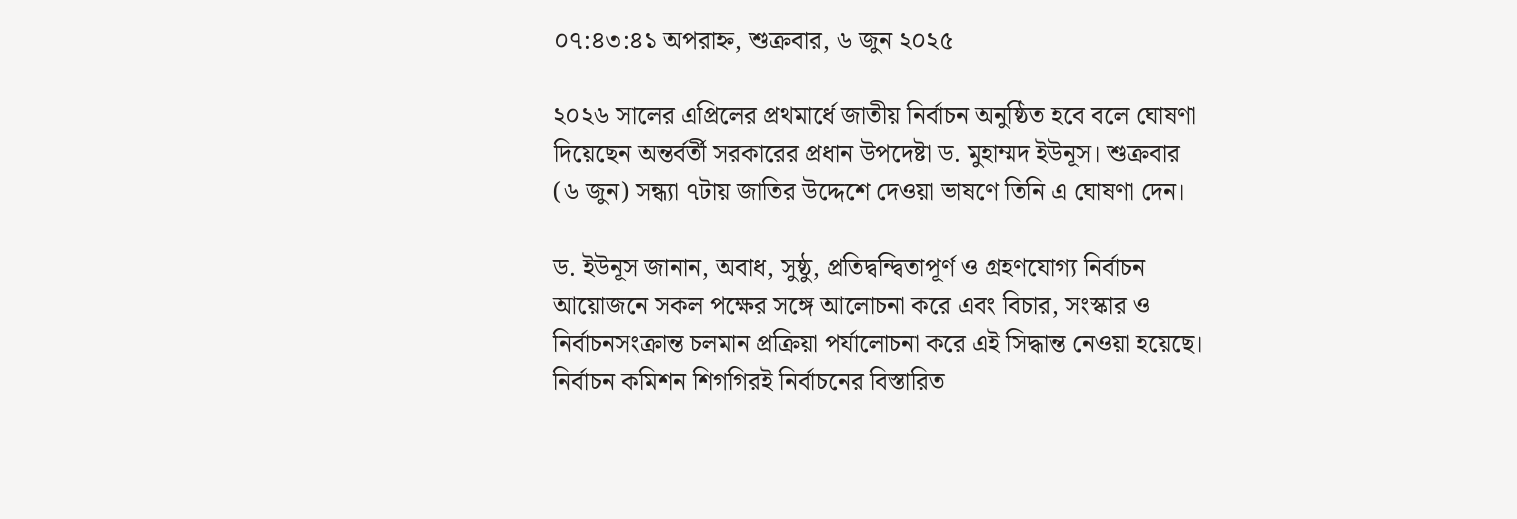০৭:৪৩:৪১ অপরাহ্ন, শুক্রবার, ৬ জুন ২০২৫

২০২৬ সালের এপ্রিলের প্রথমার্ধে জাতীয় নির্বাচন অনুষ্ঠিত হবে বলে ঘোষণা দিয়েছেন অন্তর্বর্তী সরকারের প্রধান উপদেষ্টা ড. মুহাম্মদ ইউনূস। শুক্রবার (৬ জুন) সন্ধ্যা ৭টায় জাতির উদ্দেশে দেওয়া ভাষণে তিনি এ ঘোষণা দেন।

ড. ইউনূস জানান, অবাধ, সুষ্ঠু, প্রতিদ্বন্দ্বিতাপূর্ণ ও গ্রহণযোগ্য নির্বাচন আয়োজনে সকল পক্ষের সঙ্গে আলোচনা করে এবং বিচার, সংস্কার ও নির্বাচনসংক্রান্ত চলমান প্রক্রিয়া পর্যালোচনা করে এই সিদ্ধান্ত নেওয়া হয়েছে। নির্বাচন কমিশন শিগগিরই নির্বাচনের বিস্তারিত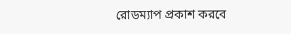রোডম্যাপ প্রকাশ করবে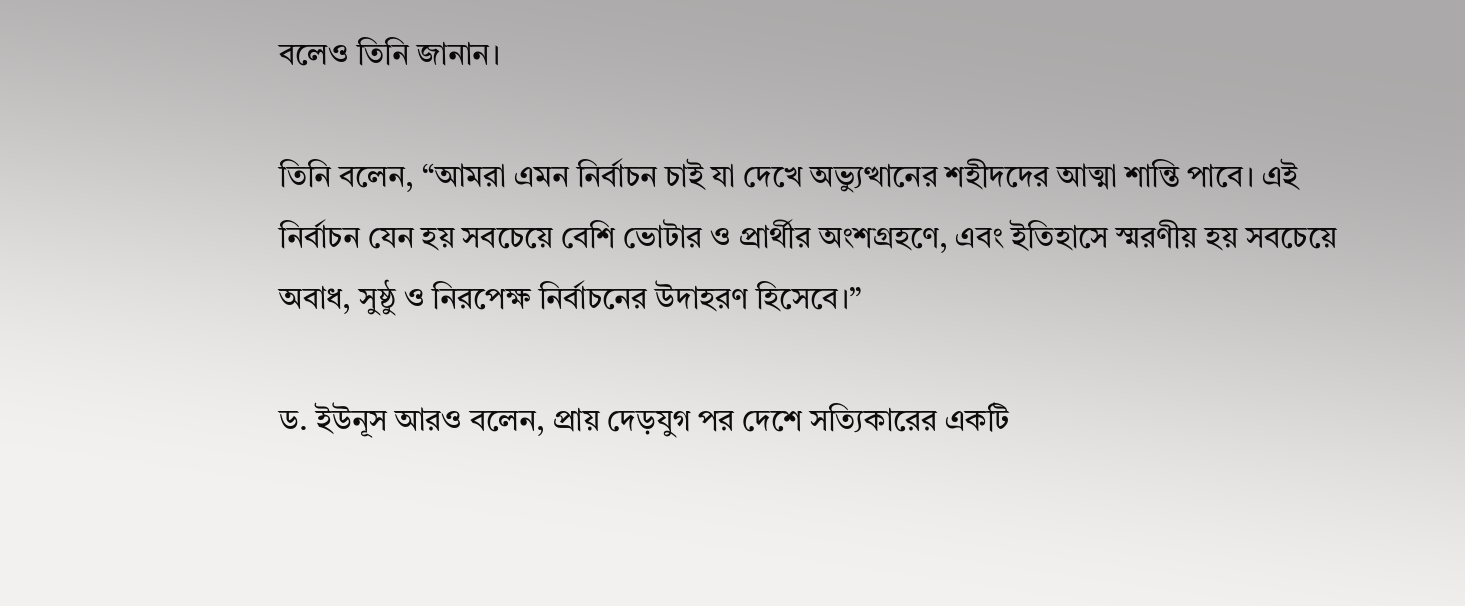বলেও তিনি জানান।

তিনি বলেন, “আমরা এমন নির্বাচন চাই যা দেখে অভ্যুত্থানের শহীদদের আত্মা শান্তি পাবে। এই নির্বাচন যেন হয় সবচেয়ে বেশি ভোটার ও প্রার্থীর অংশগ্রহণে, এবং ইতিহাসে স্মরণীয় হয় সবচেয়ে অবাধ, সুষ্ঠু ও নিরপেক্ষ নির্বাচনের উদাহরণ হিসেবে।”

ড. ইউনূস আরও বলেন, প্রায় দেড়যুগ পর দেশে সত্যিকারের একটি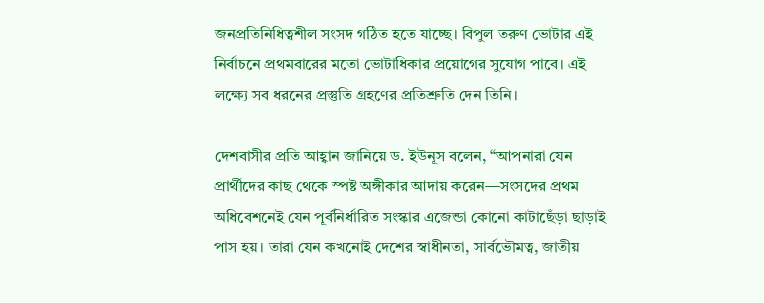জনপ্রতিনিধিত্বশীল সংসদ গঠিত হতে যাচ্ছে। বিপুল তরুণ ভোটার এই নির্বাচনে প্রথমবারের মতো ভোটাধিকার প্রয়োগের সুযোগ পাবে। এই লক্ষ্যে সব ধরনের প্রস্তুতি গ্রহণের প্রতিশ্রুতি দেন তিনি।

দেশবাসীর প্রতি আহ্বান জানিয়ে ড. ইউনূস বলেন, “আপনারা যেন প্রার্থীদের কাছ থেকে স্পষ্ট অঙ্গীকার আদায় করেন—সংসদের প্রথম অধিবেশনেই যেন পূর্বনির্ধারিত সংস্কার এজেন্ডা কোনো কাটাছেঁড়া ছাড়াই পাস হয়। তারা যেন কখনোই দেশের স্বাধীনতা, সার্বভৌমত্ব, জাতীয়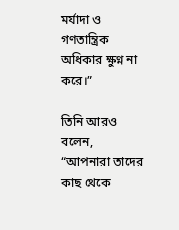মর্যাদা ও গণতান্ত্রিক অধিকার ক্ষুণ্ন না করে।”

তিনি আরও বলেন, “আপনারা তাদের কাছ থেকে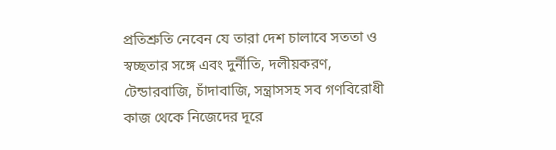প্রতিশ্রুতি নেবেন যে তারা দেশ চালাবে সততা ও স্বচ্ছতার সঙ্গে এবং দুর্নীতি, দলীয়করণ, টেন্ডারবাজি, চাঁদাবাজি, সন্ত্রাসসহ সব গণবিরোধী কাজ থেকে নিজেদের দূরে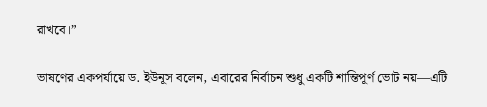রাখবে।”

ভাষণের একপর্যায়ে ড. ইউনূস বলেন, এবারের নির্বাচন শুধু একটি শান্তিপূর্ণ ভোট নয়—এটি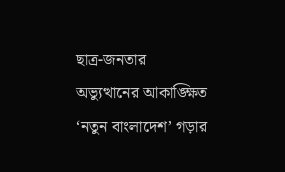ছাত্র-জনতার অভ্যুত্থানের আকাঙ্ক্ষিত ‘নতুন বাংলাদেশ’ গড়ার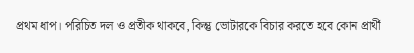প্রথম ধাপ। পরিচিত দল ও প্রতীক থাকবে, কিন্তু ভোটারকে বিচার করতে হবে কোন প্রার্থী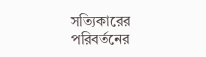সত্যিকারের পরিবর্তনের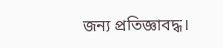জন্য প্রতিজ্ঞাবদ্ধ।